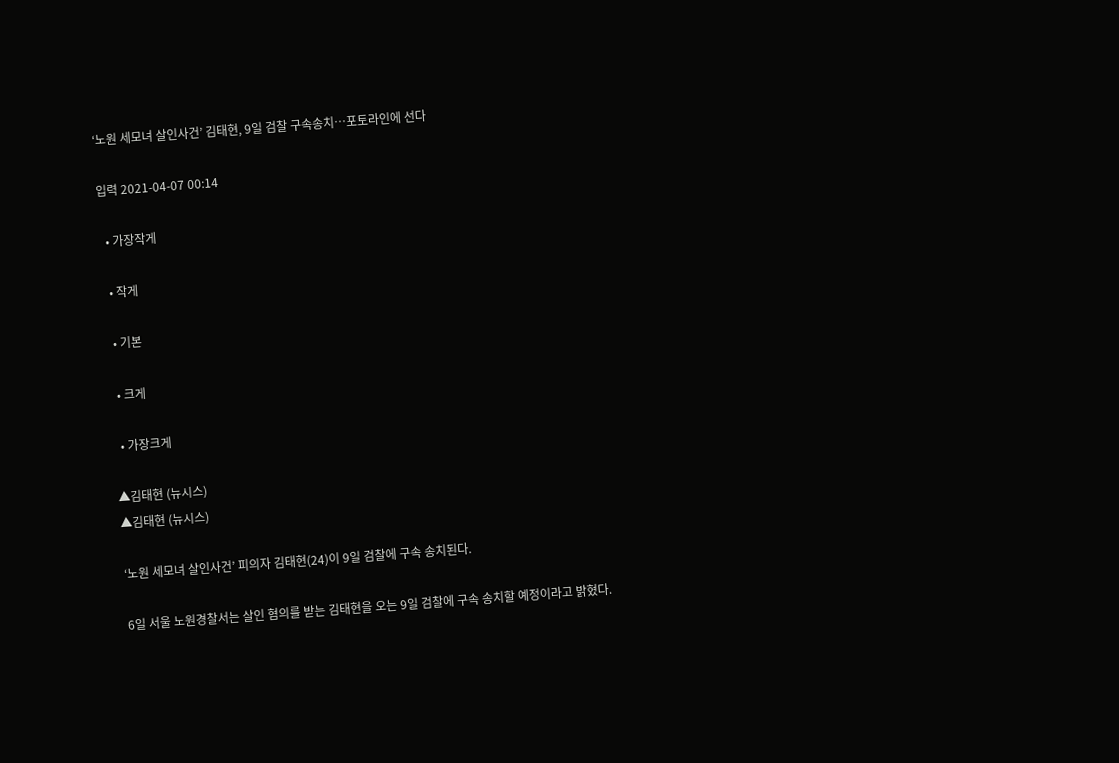‘노원 세모녀 살인사건’ 김태현, 9일 검찰 구속송치…포토라인에 선다

입력 2021-04-07 00:14

  • 가장작게

  • 작게

  • 기본

  • 크게

  • 가장크게

▲김태현 (뉴시스)
▲김태현 (뉴시스)

‘노원 세모녀 살인사건’ 피의자 김태현(24)이 9일 검찰에 구속 송치된다.

6일 서울 노원경찰서는 살인 혐의를 받는 김태현을 오는 9일 검찰에 구속 송치할 예정이라고 밝혔다.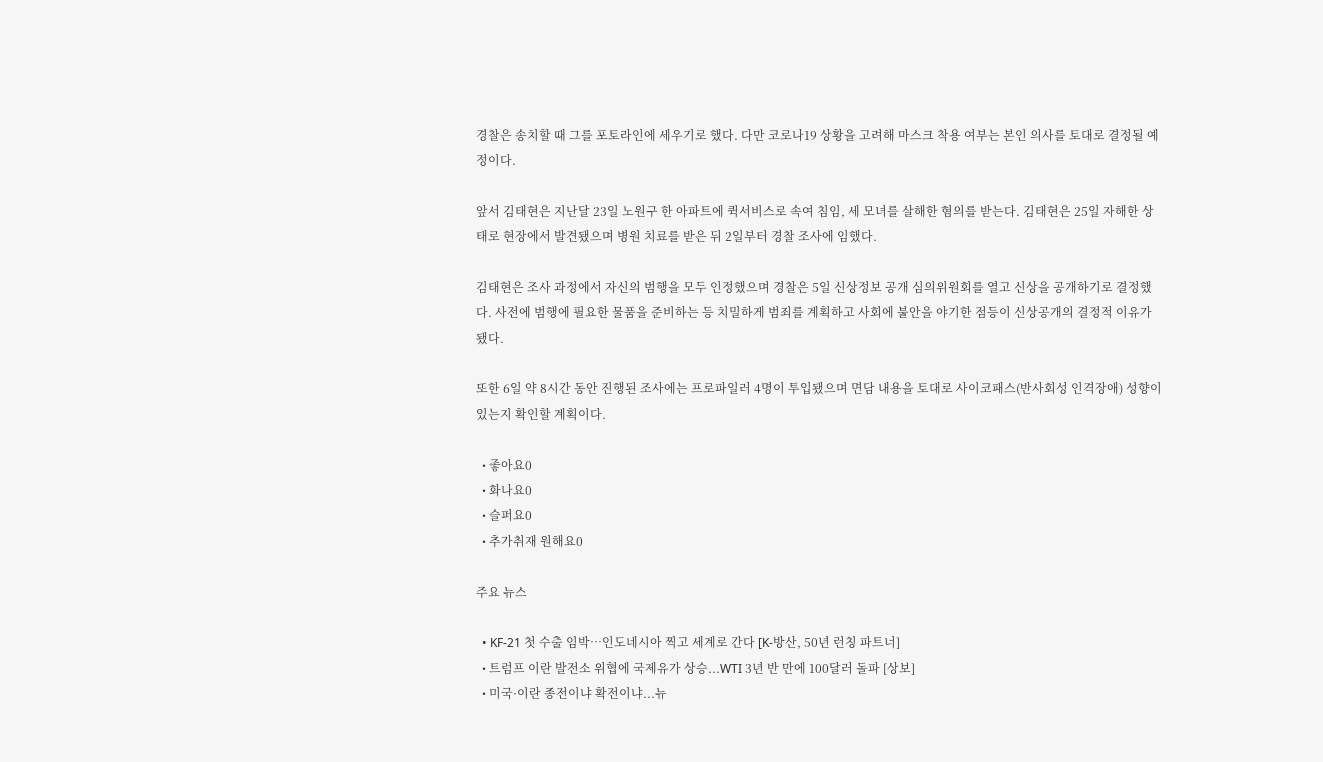경찰은 송치할 때 그를 포토라인에 세우기로 했다. 다만 코로나19 상황을 고려해 마스크 착용 여부는 본인 의사를 토대로 결정될 예정이다.

앞서 김태현은 지난달 23일 노원구 한 아파트에 퀵서비스로 속여 침임, 세 모녀를 살해한 혐의를 받는다. 김태현은 25일 자해한 상태로 현장에서 발견됐으며 병원 치료를 받은 뒤 2일부터 경찰 조사에 임했다.

김태현은 조사 과정에서 자신의 범행을 모두 인정했으며 경찰은 5일 신상정보 공개 심의위원회를 열고 신상을 공개하기로 결정했다. 사전에 범행에 필요한 물품을 준비하는 등 치밀하게 범죄를 계획하고 사회에 불안을 야기한 점등이 신상공개의 결정적 이유가 됐다.

또한 6일 약 8시간 동안 진행된 조사에는 프로파일러 4명이 투입됐으며 면담 내용을 토대로 사이코패스(반사회성 인격장애) 성향이 있는지 확인할 계획이다.

  • 좋아요0
  • 화나요0
  • 슬퍼요0
  • 추가취재 원해요0

주요 뉴스

  • KF-21 첫 수출 임박…인도네시아 찍고 세계로 간다 [K-방산, 50년 런칭 파트너]
  • 트럼프 이란 발전소 위협에 국제유가 상승...WTI 3년 반 만에 100달러 돌파 [상보]
  • 미국·이란 종전이냐 확전이냐...뉴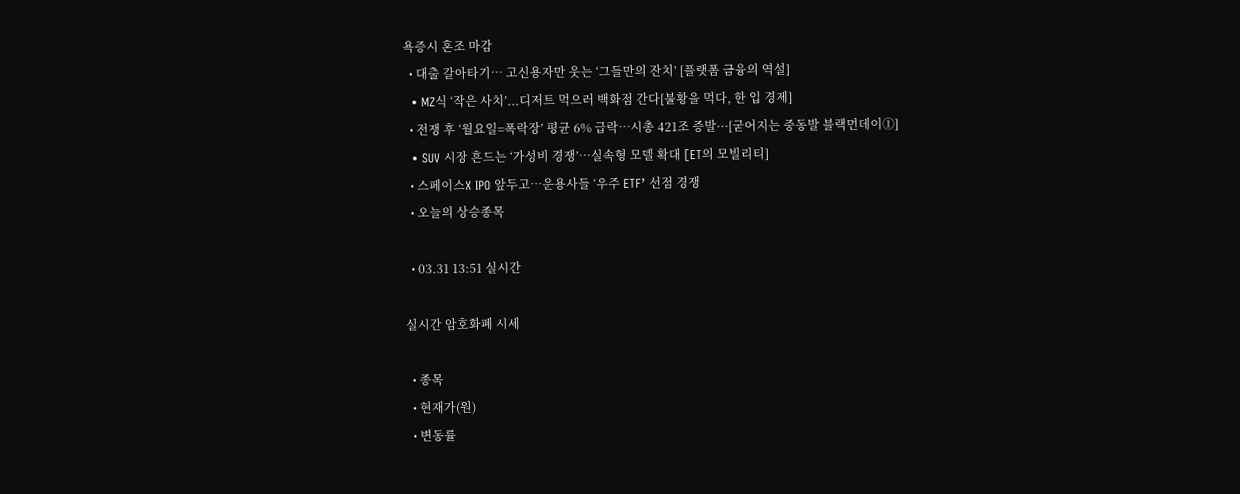욕증시 혼조 마감
  • 대출 갈아타기⋯ 고신용자만 웃는 ‘그들만의 잔치’ [플랫폼 금융의 역설]
  • MZ식 ‘작은 사치’...디저트 먹으러 백화점 간다[불황을 먹다, 한 입 경제]
  • 전쟁 후 ‘월요일=폭락장’ 평균 6% 급락…시총 421조 증발···[굳어지는 중동발 블랙먼데이①]
  • SUV 시장 흔드는 ‘가성비 경쟁’…실속형 모델 확대 [ET의 모빌리티]
  • 스페이스X IPO 앞두고…운용사들 ‘우주 ETF’ 선점 경쟁
  • 오늘의 상승종목

  • 03.31 13:51 실시간

실시간 암호화폐 시세

  • 종목
  • 현재가(원)
  • 변동률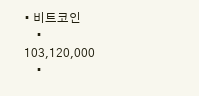• 비트코인
    • 103,120,000
    •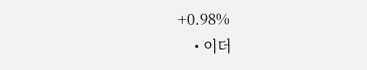+0.98%
    • 이더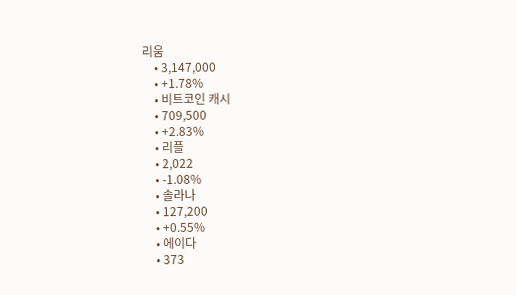리움
    • 3,147,000
    • +1.78%
    • 비트코인 캐시
    • 709,500
    • +2.83%
    • 리플
    • 2,022
    • -1.08%
    • 솔라나
    • 127,200
    • +0.55%
    • 에이다
    • 373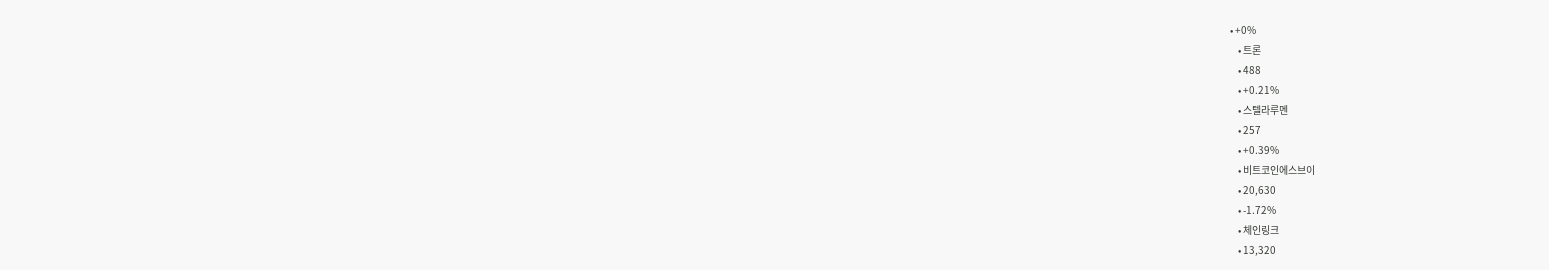• +0%
    • 트론
    • 488
    • +0.21%
    • 스텔라루멘
    • 257
    • +0.39%
    • 비트코인에스브이
    • 20,630
    • -1.72%
    • 체인링크
    • 13,320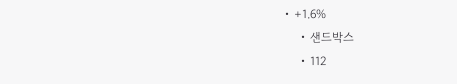• +1.6%
    • 샌드박스
    • 112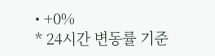• +0%
* 24시간 변동률 기준